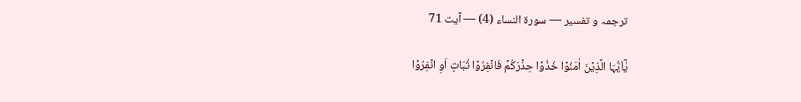ترجمہ و تفسیر — سورۃ النساء (4) — آیت 71

یٰۤاَیُّہَا الَّذِیۡنَ اٰمَنُوۡا خُذُوۡا حِذۡرَکُمۡ فَانۡفِرُوۡا ثُبَاتٍ اَوِ انۡفِرُوۡا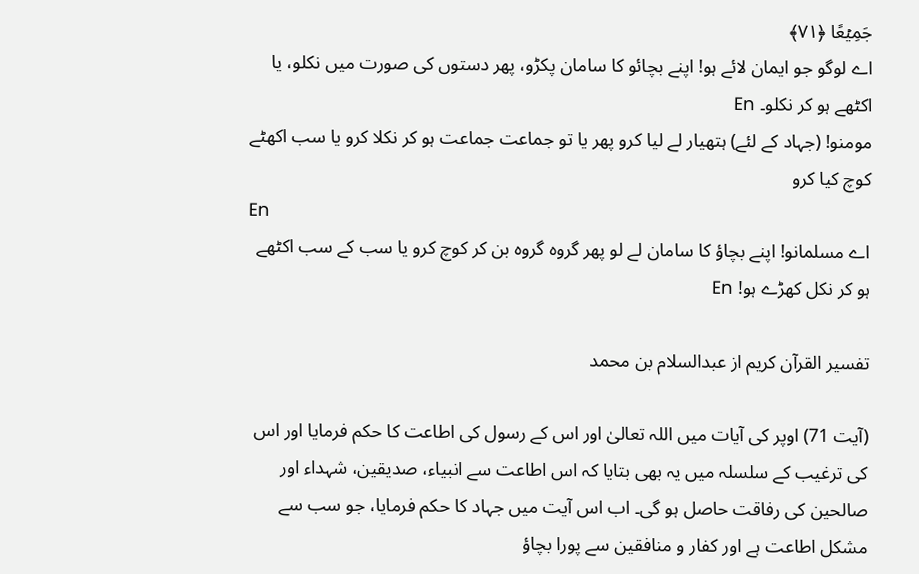جَمِیۡعًا ﴿۷۱﴾
اے لوگو جو ایمان لائے ہو! اپنے بچائو کا سامان پکڑو، پھر دستوں کی صورت میں نکلو، یا اکٹھے ہو کر نکلو۔ En
مومنو! (جہاد کے لئے) ہتھیار لے لیا کرو پھر یا تو جماعت جماعت ہو کر نکلا کرو یا سب اکھٹے کوچ کیا کرو
En
اے مسلمانو! اپنے بچاؤ کا سامان لے لو پھر گروه گروه بن کر کوچ کرو یا سب کے سب اکٹھے ہو کر نکل کھڑے ہو! En

تفسیر القرآن کریم از عبدالسلام بن محمد

(آیت 71) اوپر کی آیات میں اللہ تعالیٰ اور اس کے رسول کی اطاعت کا حکم فرمایا اور اس کی ترغیب کے سلسلہ میں یہ بھی بتایا کہ اس اطاعت سے انبیاء، صدیقین، شہداء اور صالحین کی رفاقت حاصل ہو گی۔ اب اس آیت میں جہاد کا حکم فرمایا، جو سب سے مشکل اطاعت ہے اور کفار و منافقین سے پورا بچاؤ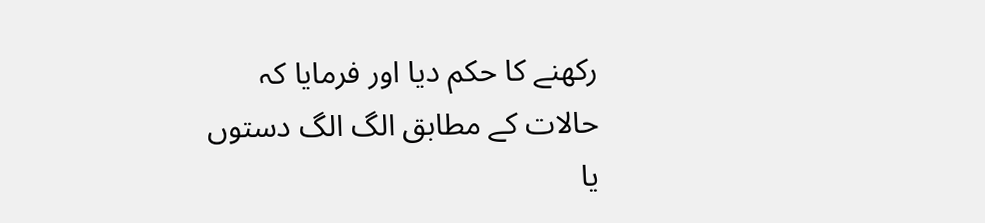رکھنے کا حکم دیا اور فرمایا کہ حالات کے مطابق الگ الگ دستوں یا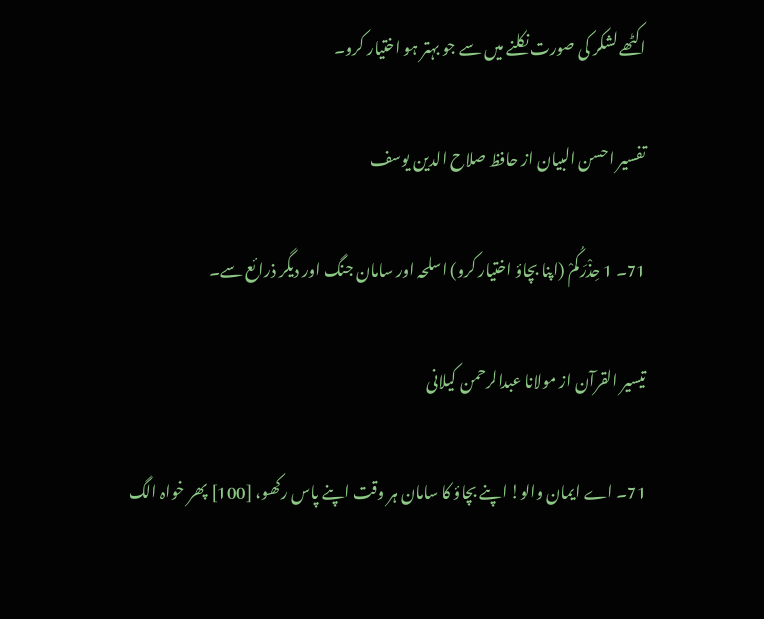اکٹھے لشکر کی صورت نکلنے میں سے جو بہتر ہو اختیار کرو۔

تفسیر احسن البیان از حافظ صلاح الدین یوسف

71۔ 1 حِذْرَکُمْ (اپنا بچاؤ اختیار کرو) اسلحہ اور سامان جنگ اور دیگر ذرائع سے۔

تيسير القرآن از مولانا عبدالرحمن کیلانی

71۔ اے ایمان والو! اپنے بچاؤ کا سامان ہر وقت اپنے پاس رکھو، [100] پھر خواہ الگ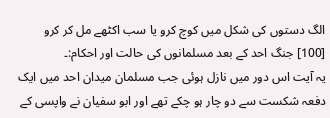الگ دستوں کی شکل میں کوچ کرو یا سب اکٹھے مل کر کرو
[100] جنگ احد کے بعد مسلمانوں کی حالت اور احکام:۔
یہ آیت اس دور میں نازل ہوئی جب مسلمان میدان احد میں ایک دفعہ شکست سے دو چار ہو چکے تھے اور ابو سفیان نے واپسی کے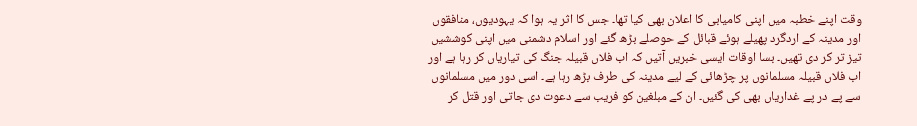وقت اپنے خطبہ میں اپنی کامیابی کا اعلان بھی کیا تھا۔ جس کا اثر یہ ہوا کہ یہودیوں، منافقوں اور مدینہ کے اردگرد پھیلے ہوئے قبائل کے حوصلے بڑھ گئے اور اسلام دشمنی میں اپنی کوششیں تیز تر کر دی تھیں۔ بسا اوقات ایسی خبریں آتیں کہ اب فلاں قبیلہ جنگ کی تیاریاں کر رہا ہے اور اب فلاں قبیلہ مسلمانوں پر چڑھائی کے لیے مدینہ کی طرف بڑھ رہا ہے۔ اسی دور میں مسلمانوں سے پے در پے غداریاں بھی کی گئیں۔ ان کے مبلغین کو فریب سے دعوت دی جاتی اور قتل کر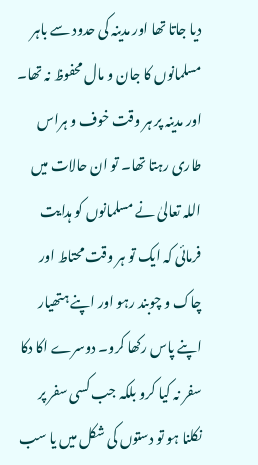دیا جاتا تھا اور مدینہ کی حدود سے باہر مسلمانوں کا جان و مال محفوظ نہ تھا۔ اور مدینہ پر ہر وقت خوف و ہراس طاری رہتا تھا۔ تو ان حالات میں اللہ تعالیٰ نے مسلمانوں کو ہدایت فرمائی کہ ایک تو ہر وقت محتاط اور چاک و چوبند رہو اور اپنے ہتھیار اپنے پاس رکھا کرو۔ دوسرے اکا دکا سفر نہ کیا کرو بلکہ جب کسی سفر پر نکلنا ہو تو دستوں کی شکل میں یا سب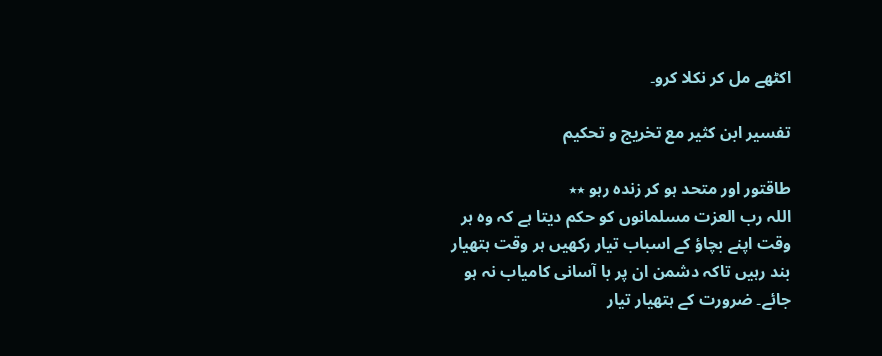اکٹھے مل کر نکلا کرو۔

تفسیر ابن کثیر مع تخریج و تحکیم

طاقتور اور متحد ہو کر زندہ رہو ٭٭
اللہ رب العزت مسلمانوں کو حکم دیتا ہے کہ وہ ہر وقت اپنے بچاؤ کے اسباب تیار رکھیں ہر وقت ہتھیار بند رہیں تاکہ دشمن ان پر با آسانی کامیاب نہ ہو جائے۔ ضرورت کے ہتھیار تیار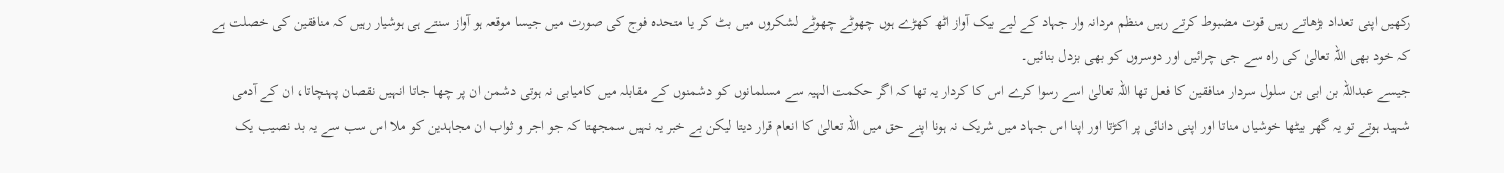رکھیں اپنی تعداد بڑھاتے رہیں قوت مضبوط کرتے رہیں منظم مردانہ وار جہاد کے لیے بیک آواز اٹھ کھڑے ہوں چھوٹے چھوٹے لشکروں میں بٹ کر یا متحدہ فوج کی صورت میں جیسا موقعہ ہو آواز سنتے ہی ہوشیار رہیں کہ منافقین کی خصلت ہے کہ خود بھی اللہ تعالیٰ کی راہ سے جی چرائیں اور دوسروں کو بھی بزدل بنائیں۔
جیسے عبداللہ بن ابی بن سلول سردار منافقین کا فعل تھا اللہ تعالیٰ اسے رسوا کرے اس کا کردار یہ تھا کہ اگر حکمت الہیہ سے مسلمانوں کو دشمنوں کے مقابلہ میں کامیابی نہ ہوتی دشمن ان پر چھا جاتا انہیں نقصان پہنچاتا، ان کے آدمی شہید ہوتے تو یہ گھر بیٹھا خوشیاں مناتا اور اپنی دانائی پر اکڑتا اور اپنا اس جہاد میں شریک نہ ہونا اپنے حق میں اللہ تعالیٰ کا انعام قرار دیتا لیکن بے خبر یہ نہیں سمجھتا کہ جو اجر و ثواب ان مجاہدین کو ملا اس سب سے یہ بد نصیب یک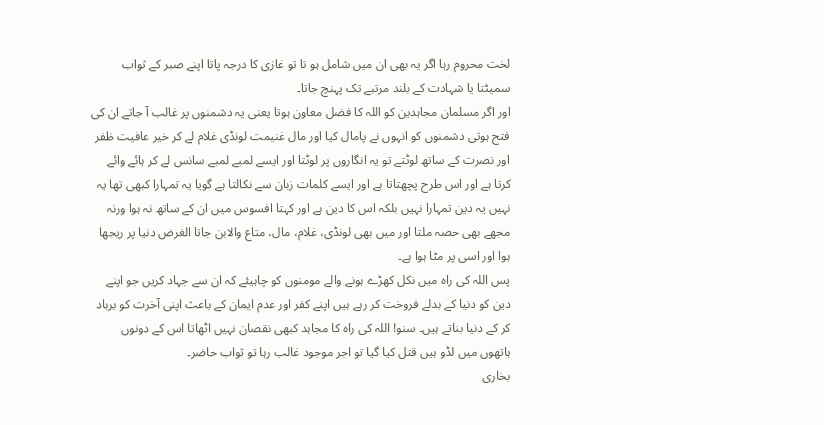لخت محروم رہا اگر یہ بھی ان میں شامل ہو تا تو غازی کا درجہ پاتا اپنے صبر کے ثواب سمیٹتا یا شہادت کے بلند مرتبے تک پہنچ جاتا۔
اور اگر مسلمان مجاہدین کو اللہ کا فضل معاون ہوتا یعنی یہ دشمنوں پر غالب آ جاتے ان کی فتح ہوتی دشمنوں کو انہوں نے پامال کیا اور مال غنیمت لونڈی غلام لے کر خیر عافیت ظفر اور نصرت کے ساتھ لوٹتے تو یہ انگاروں پر لوٹتا اور ایسے لمبے لمبے سانس لے کر ہائے وائے کرتا ہے اور اس طرح پچھتاتا ہے اور ایسے کلمات زبان سے نکالتا ہے گویا یہ تمہارا کبھی تھا یہ نہیں یہ دین تمہارا نہیں بلکہ اس کا دین ہے اور کہتا افسوس میں ان کے ساتھ نہ ہوا ورنہ مجھے بھی حصہ ملتا اور میں بھی لونڈی، غلام، مال، متاع والابن جاتا الغرض دنیا پر ریجھا ہوا اور اسی پر مٹا ہوا ہے۔
پس اللہ کی راہ میں نکل کھڑے ہونے والے مومنوں کو چاہیئے کہ ان سے جہاد کریں جو اپنے دین کو دنیا کے بدلے فروخت کر رہے ہیں اپنے کفر اور عدم ایمان کے باعث اپنی آخرت کو برباد کر کے دنیا بناتے ہیں۔ سنو! اللہ کی راہ کا مجاہد کبھی نقصان نہیں اٹھاتا اس کے دونوں ہاتھوں میں لڈو ہیں قتل کیا گیا تو اجر موجود غالب رہا تو ثواب حاضر۔
بخاری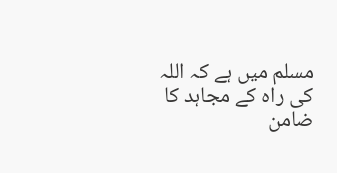مسلم میں ہے کہ اللہ کی راہ کے مجاہد کا ضامن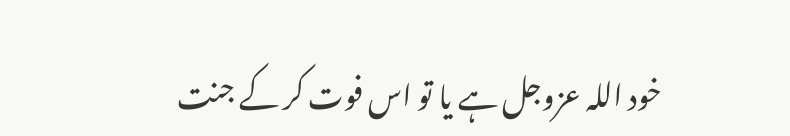خود اللہ عزوجل ہے یا تو اس فوت کر کے جنت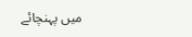میں پہنچائے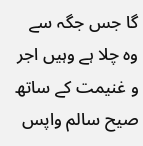گا جس جگہ سے وہ چلا ہے وہیں اجر و غنیمت کے ساتھ صیح سالم واپس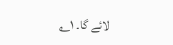لائے گا۔ ۱؎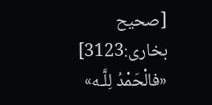[صحیح بخاری:3123] «فالْحَمْدُ لِلَّـه»